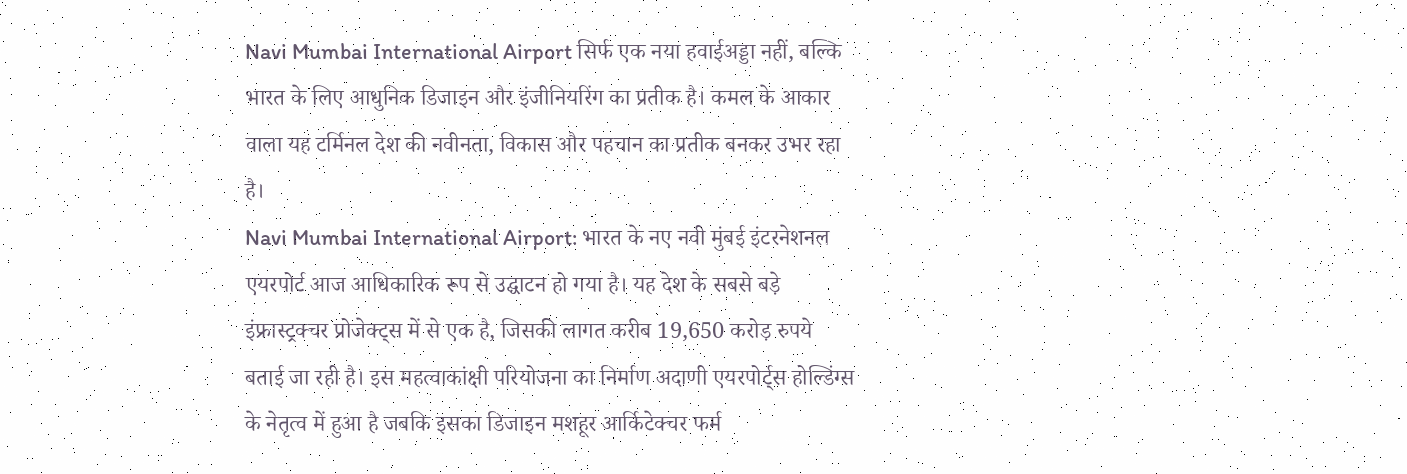Navi Mumbai International Airport सिर्फ एक नया हवाईअड्डा नहीं, बल्कि भारत के लिए आधुनिक डिजाइन और इंजीनियरिंग का प्रतीक है। कमल के आकार वाला यह टर्मिनल देश की नवीनता, विकास और पहचान का प्रतीक बनकर उभर रहा है।
Navi Mumbai International Airport: भारत के नए नवी मुंबई इंटरनेशनल एयरपोर्ट आज आधिकारिक रूप से उद्घाटन हो गया है। यह देश के सबसे बड़े इंफ्रास्ट्रक्चर प्रोजेक्ट्स में से एक है, जिसकी लागत करीब 19,650 करोड़ रुपये बताई जा रही है। इस महत्वाकांक्षी परियोजना का निर्माण अदाणी एयरपोर्ट्स होल्डिंग्स के नेतृत्व में हुआ है जबकि इसका डिजाइन मशहूर आर्किटेक्चर फर्म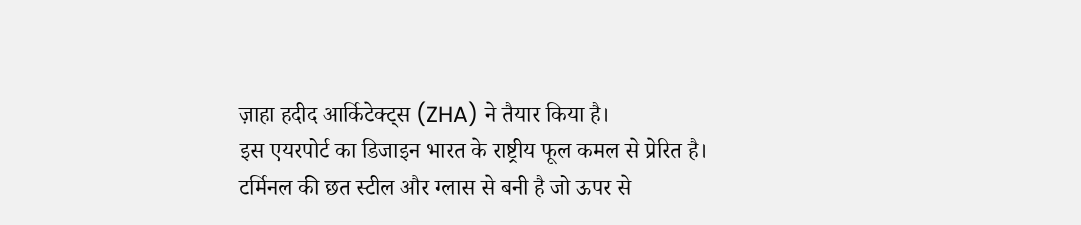ज़ाहा हदीद आर्किटेक्ट्स (ZHA) ने तैयार किया है।
इस एयरपोर्ट का डिजाइन भारत के राष्ट्रीय फूल कमल से प्रेरित है। टर्मिनल की छत स्टील और ग्लास से बनी है जो ऊपर से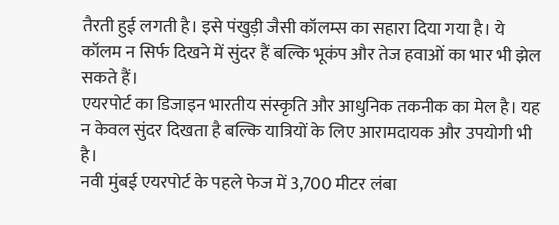तैरती हुई लगती है। इसे पंखुड़ी जैसी कॉलम्स का सहारा दिया गया है। ये कॉलम न सिर्फ दिखने में सुंदर हैं बल्कि भूकंप और तेज हवाओं का भार भी झेल सकते हैं।
एयरपोर्ट का डिजाइन भारतीय संस्कृति और आधुनिक तकनीक का मेल है। यह न केवल सुंदर दिखता है बल्कि यात्रियों के लिए आरामदायक और उपयोगी भी है।
नवी मुंबई एयरपोर्ट के पहले फेज में 3,700 मीटर लंबा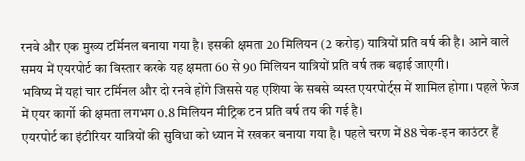रनवे और एक मुख्य टर्मिनल बनाया गया है। इसकी क्षमता 20 मिलियन (2 करोड़) यात्रियों प्रति वर्ष की है। आने वाले समय में एयरपोर्ट का विस्तार करके यह क्षमता 60 से 90 मिलियन यात्रियों प्रति वर्ष तक बढ़ाई जाएगी।
भविष्य में यहां चार टर्मिनल और दो रनवे होंगे जिससे यह एशिया के सबसे व्यस्त एयरपोर्ट्स में शामिल होगा। पहले फेज में एयर कार्गो की क्षमता लगभग 0.8 मिलियन मीट्रिक टन प्रति वर्ष तय की गई है।
एयरपोर्ट का इंटीरियर यात्रियों की सुविधा को ध्यान में रखकर बनाया गया है। पहले चरण में 88 चेक-इन काउंटर हैं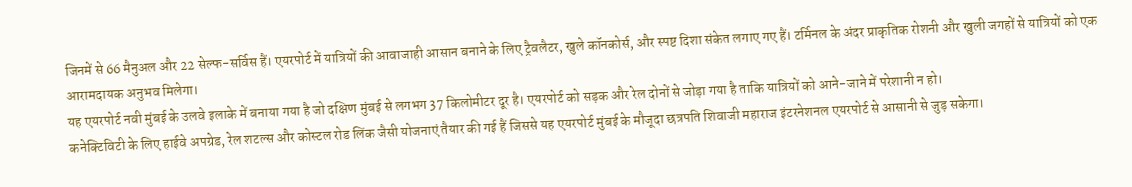जिनमें से 66 मैनुअल और 22 सेल्फ-सर्विस हैं। एयरपोर्ट में यात्रियों की आवाजाही आसान बनाने के लिए ट्रैवलैटर, खुले कॉनकोर्स, और स्पष्ट दिशा संकेत लगाए गए हैं। टर्मिनल के अंदर प्राकृतिक रोशनी और खुली जगहों से यात्रियों को एक आरामदायक अनुभव मिलेगा।
यह एयरपोर्ट नवी मुंबई के उलवे इलाके में बनाया गया है जो दक्षिण मुंबई से लगभग 37 किलोमीटर दूर है। एयरपोर्ट को सड़क और रेल दोनों से जोड़ा गया है ताकि यात्रियों को आने-जाने में परेशानी न हो।
कनेक्टिविटी के लिए हाईवे अपग्रेड, रेल शटल्स और कोस्टल रोड लिंक जैसी योजनाएं तैयार की गई हैं जिससे यह एयरपोर्ट मुंबई के मौजूदा छत्रपति शिवाजी महाराज इंटरनेशनल एयरपोर्ट से आसानी से जुड़ सकेगा।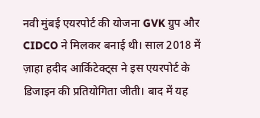नवी मुंबई एयरपोर्ट की योजना GVK ग्रुप और CIDCO ने मिलकर बनाई थी। साल 2018 में ज़ाहा हदीद आर्किटेक्ट्स ने इस एयरपोर्ट के डिजाइन की प्रतियोगिता जीती। बाद में यह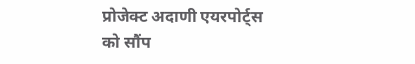प्रोजेक्ट अदाणी एयरपोर्ट्स को सौंप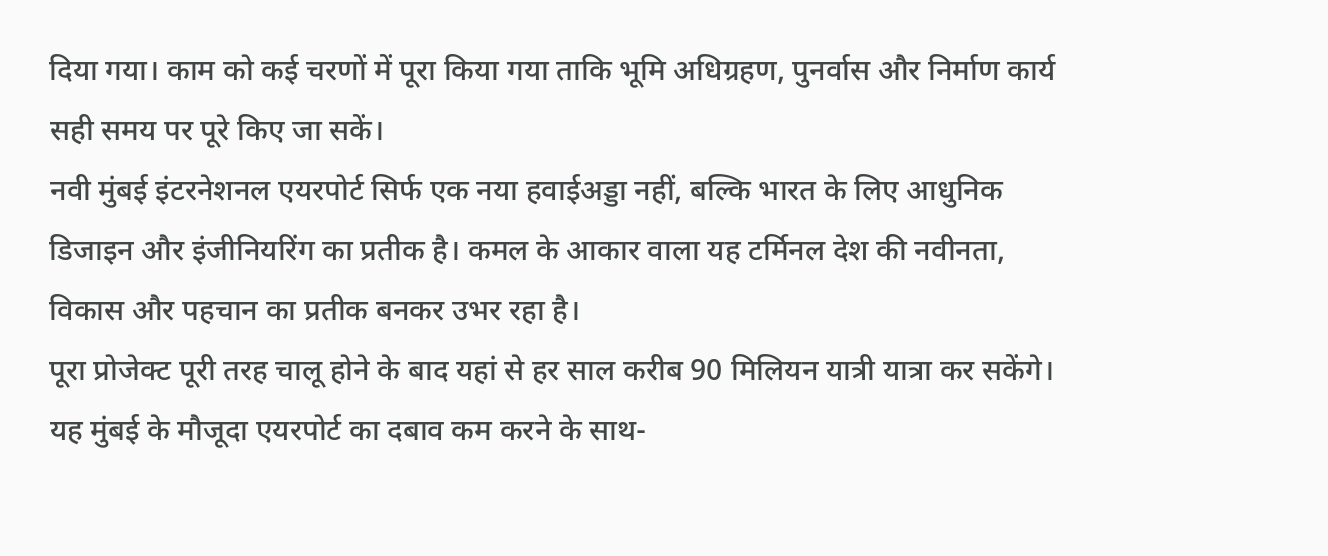दिया गया। काम को कई चरणों में पूरा किया गया ताकि भूमि अधिग्रहण, पुनर्वास और निर्माण कार्य सही समय पर पूरे किए जा सकें।
नवी मुंबई इंटरनेशनल एयरपोर्ट सिर्फ एक नया हवाईअड्डा नहीं, बल्कि भारत के लिए आधुनिक डिजाइन और इंजीनियरिंग का प्रतीक है। कमल के आकार वाला यह टर्मिनल देश की नवीनता, विकास और पहचान का प्रतीक बनकर उभर रहा है।
पूरा प्रोजेक्ट पूरी तरह चालू होने के बाद यहां से हर साल करीब 90 मिलियन यात्री यात्रा कर सकेंगे। यह मुंबई के मौजूदा एयरपोर्ट का दबाव कम करने के साथ-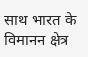साथ भारत के विमानन क्षेत्र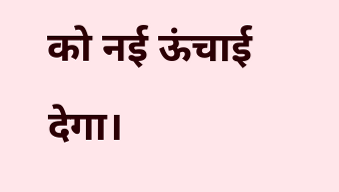को नई ऊंचाई देगा।